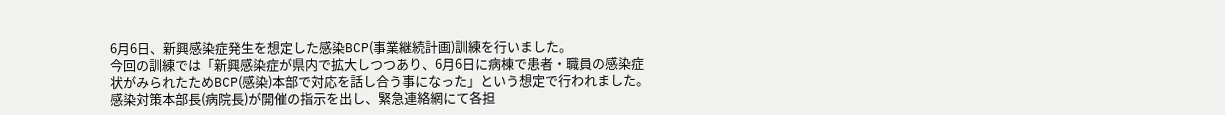6月6日、新興感染症発生を想定した感染BCP(事業継続計画)訓練を行いました。
今回の訓練では「新興感染症が県内で拡大しつつあり、6月6日に病棟で患者・職員の感染症状がみられたためBCP(感染)本部で対応を話し合う事になった」という想定で行われました。
感染対策本部長(病院長)が開催の指示を出し、緊急連絡網にて各担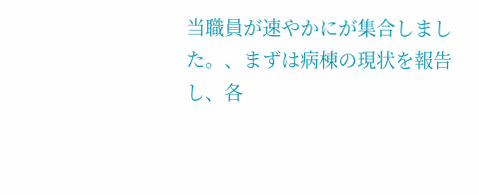当職員が速やかにが集合しました。、まずは病棟の現状を報告し、各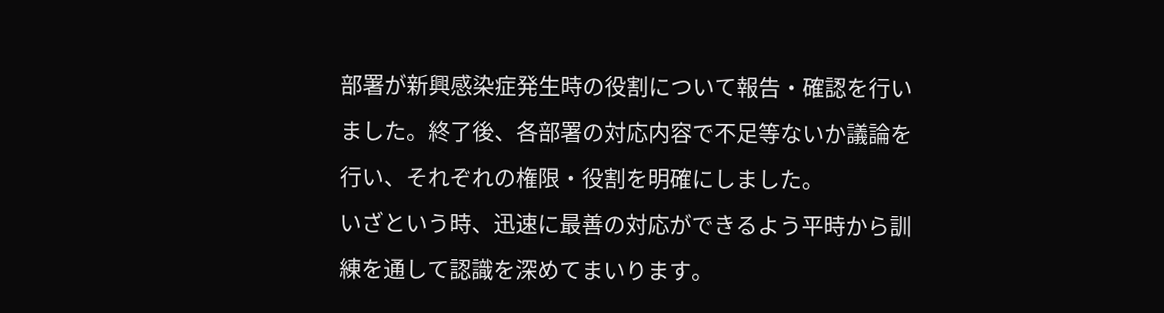部署が新興感染症発生時の役割について報告・確認を行いました。終了後、各部署の対応内容で不足等ないか議論を行い、それぞれの権限・役割を明確にしました。
いざという時、迅速に最善の対応ができるよう平時から訓練を通して認識を深めてまいります。